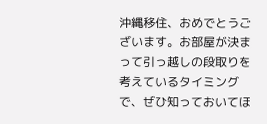沖縄移住、おめでとうございます。お部屋が決まって引っ越しの段取りを考えているタイミングで、ぜひ知っておいてほ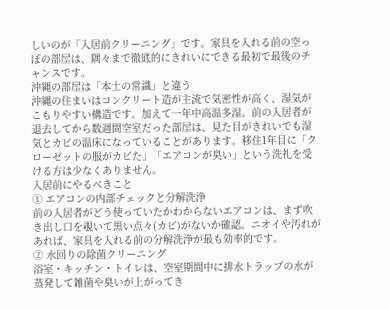しいのが「入居前クリーニング」です。家具を入れる前の空っぽの部屋は、隅々まで徹底的にきれいにできる最初で最後のチャンスです。
沖縄の部屋は「本土の常識」と違う
沖縄の住まいはコンクリート造が主流で気密性が高く、湿気がこもりやすい構造です。加えて一年中高温多湿。前の入居者が退去してから数週間空室だった部屋は、見た目がきれいでも湿気とカビの温床になっていることがあります。移住1年目に「クローゼットの服がカビた」「エアコンが臭い」という洗礼を受ける方は少なくありません。
入居前にやるべきこと
① エアコンの内部チェックと分解洗浄
前の入居者がどう使っていたかわからないエアコンは、まず吹き出し口を覗いて黒い点々(カビ)がないか確認。ニオイや汚れがあれば、家具を入れる前の分解洗浄が最も効率的です。
② 水回りの除菌クリーニング
浴室・キッチン・トイレは、空室期間中に排水トラップの水が蒸発して雑菌や臭いが上がってき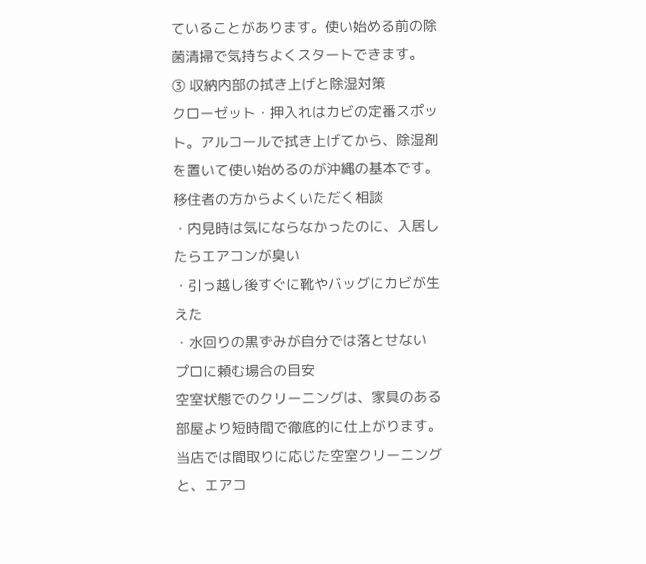ていることがあります。使い始める前の除菌清掃で気持ちよくスタートできます。
③ 収納内部の拭き上げと除湿対策
クローゼット・押入れはカビの定番スポット。アルコールで拭き上げてから、除湿剤を置いて使い始めるのが沖縄の基本です。
移住者の方からよくいただく相談
・内見時は気にならなかったのに、入居したらエアコンが臭い
・引っ越し後すぐに靴やバッグにカビが生えた
・水回りの黒ずみが自分では落とせない
プロに頼む場合の目安
空室状態でのクリーニングは、家具のある部屋より短時間で徹底的に仕上がります。当店では間取りに応じた空室クリーニングと、エアコ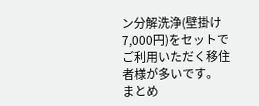ン分解洗浄(壁掛け7,000円)をセットでご利用いただく移住者様が多いです。
まとめ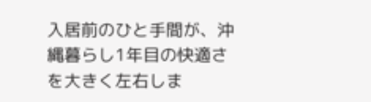入居前のひと手間が、沖縄暮らし1年目の快適さを大きく左右しま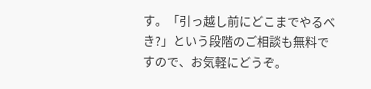す。「引っ越し前にどこまでやるべき?」という段階のご相談も無料ですので、お気軽にどうぞ。